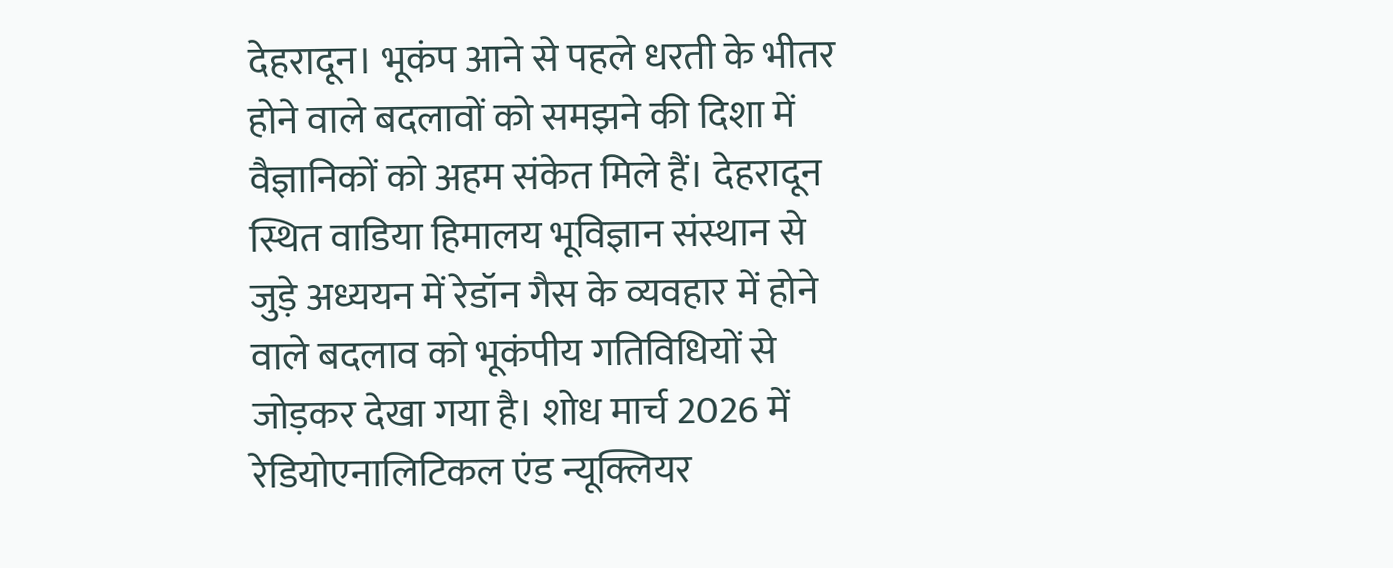देहरादून। भूकंप आने से पहले धरती के भीतर होने वाले बदलावों को समझने की दिशा में वैज्ञानिकों को अहम संकेत मिले हैं। देहरादून स्थित वाडिया हिमालय भूविज्ञान संस्थान से जुड़े अध्ययन में रेडॉन गैस के व्यवहार में होने वाले बदलाव को भूकंपीय गतिविधियों से जोड़कर देखा गया है। शोध मार्च 2026 में रेडियोएनालिटिकल एंड न्यूक्लियर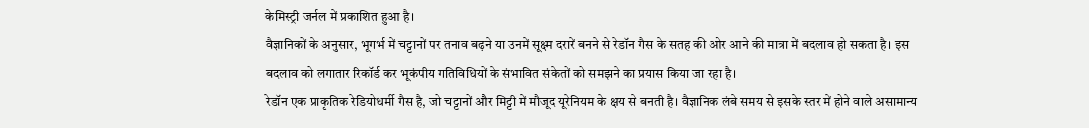केमिस्ट्री जर्नल में प्रकाशित हुआ है।
वैज्ञानिकों के अनुसार, भूगर्भ में चट्टानों पर तनाव बढ़ने या उनमें सूक्ष्म दरारें बनने से रेडॉन गैस के सतह की ओर आने की मात्रा में बदलाव हो सकता है। इस बदलाव को लगातार रिकॉर्ड कर भूकंपीय गतिविधियों के संभावित संकेतों को समझने का प्रयास किया जा रहा है।
रेडॉन एक प्राकृतिक रेडियोधर्मी गैस है, जो चट्टानों और मिट्टी में मौजूद यूरेनियम के क्षय से बनती है। वैज्ञानिक लंबे समय से इसके स्तर में होने वाले असामान्य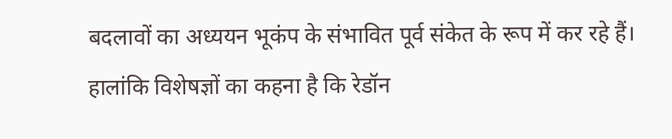बदलावों का अध्ययन भूकंप के संभावित पूर्व संकेत के रूप में कर रहे हैं।
हालांकि विशेषज्ञों का कहना है कि रेडॉन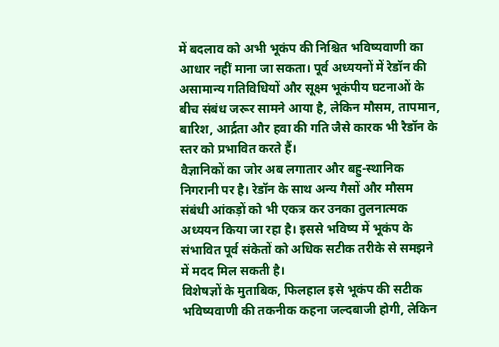में बदलाव को अभी भूकंप की निश्चित भविष्यवाणी का आधार नहीं माना जा सकता। पूर्व अध्ययनों में रेडॉन की असामान्य गतिविधियों और सूक्ष्म भूकंपीय घटनाओं के बीच संबंध जरूर सामने आया है, लेकिन मौसम, तापमान, बारिश, आर्द्रता और हवा की गति जैसे कारक भी रैडॉन के स्तर को प्रभावित करते हैं।
वैज्ञानिकों का जोर अब लगातार और बहु-स्थानिक निगरानी पर है। रेडॉन के साथ अन्य गैसों और मौसम संबंधी आंकड़ों को भी एकत्र कर उनका तुलनात्मक अध्ययन किया जा रहा है। इससे भविष्य में भूकंप के संभावित पूर्व संकेतों को अधिक सटीक तरीके से समझने में मदद मिल सकती है।
विशेषज्ञों के मुताबिक, फिलहाल इसे भूकंप की सटीक भविष्यवाणी की तकनीक कहना जल्दबाजी होगी, लेकिन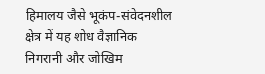हिमालय जैसे भूकंप-संवेदनशील क्षेत्र में यह शोध वैज्ञानिक निगरानी और जोखिम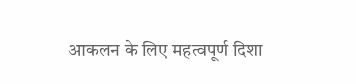आकलन के लिए महत्वपूर्ण दिशा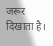जरूर दिखाता है।